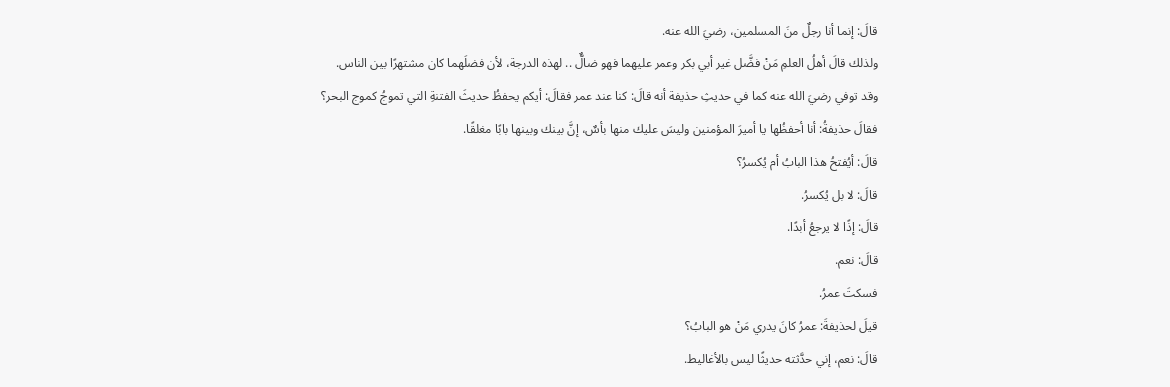قالَ: إنما أنا رجلٌ منَ المسلمين، رضيَ الله عنه.
ولذلك قالَ أهلُ العلمِ مَنْ فضَّل غير أبي بكر وعمر عليهما فهو ضالٌّ .. لهذه الدرجة، لأن فضلَهما كان مشتهرًا بين الناس.
وقد توفي رضيَ الله عنه كما في حديثِ حذيفة أنه قالَ: كنا عند عمر فقالَ: أيكم يحفظُ حديثَ الفتنةِ التي تموجُ كموج البحر؟
فقالَ حذيفةُ: أنا أحفظُها يا أميرَ المؤمنين وليسَ عليك منها بأسٌ، إنَّ بينك وبينها بابًا مغلقًا.
قالَ: أيُفتحُ هذا البابُ أم يُكسرُ؟
قالَ: لا بل يُكسرُ.
قالَ: إذًا لا يرجعُ أبدًا.
قالَ: نعم.
فسكتَ عمرُ.
قيلَ لحذيفةَ: عمرُ كانَ يدري مَنْ هو البابُ؟
قالَ: نعم، إني حدَّثته حديثًا ليس بالأغاليط.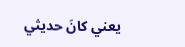يعني كانَ حديثي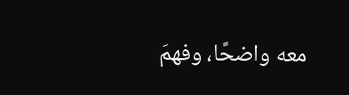معه واضحًا، وفهمَ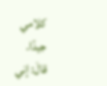كلامي جيدًا.
قالَ: إني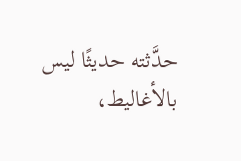حدَّثته حديثًا ليس بالأغاليط،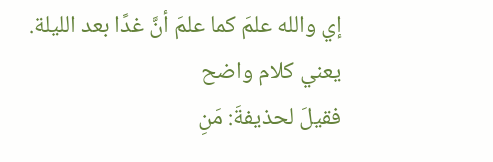إي والله علمَ كما علمَ أنَّ غدًا بعد الليلة.
يعني كلام واضح
فقيلَ لحذيفةَ: مَنِ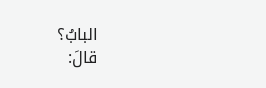البابُ؟
قالَ: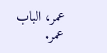عمر، الباب عمر.